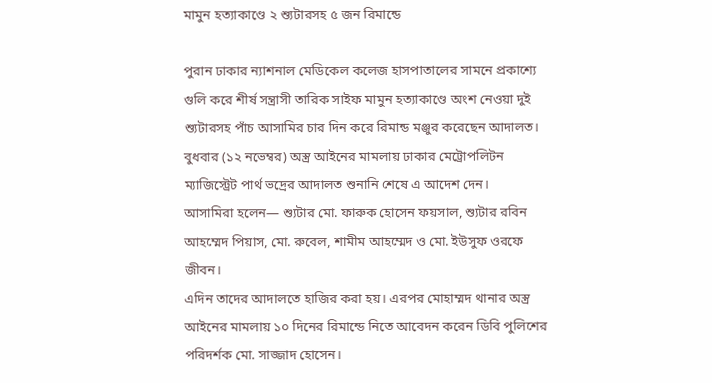মামুন হত্যাকাণ্ডে ২ শ্যুটারসহ ৫ জন রিমান্ডে

পুরান ঢাকার ন্যাশনাল মেডিকেল কলেজ হাসপাতালের সামনে প্রকাশ্যে গুলি করে শীর্ষ সন্ত্রাসী তারিক সাইফ মামুন হত্যাকাণ্ডে অংশ নেওয়া দুই শ্যুটারসহ পাঁচ আসামির চার দিন করে রিমান্ড মঞ্জুর করেছেন আদালত।
বুধবার (১২ নভেম্বর) অস্ত্র আইনের মামলায় ঢাকার মেট্রোপলিটন ম্যাজিস্ট্রেট পার্থ ভদ্রের আদালত শুনানি শেষে এ আদেশ দেন।
আসামিরা হলেন— শ্যুটার মো. ফারুক হোসেন ফয়সাল, শ্যুটার রবিন আহম্মেদ পিয়াস, মো. রুবেল, শামীম আহম্মেদ ও মো. ইউসুফ ওরফে জীবন।
এদিন তাদের আদালতে হাজির করা হয়। এরপর মোহাম্মদ থানার অস্ত্র আইনের মামলায় ১০ দিনের রিমান্ডে নিতে আবেদন করেন ডিবি পুলিশের পরিদর্শক মো. সাজ্জাদ হোসেন।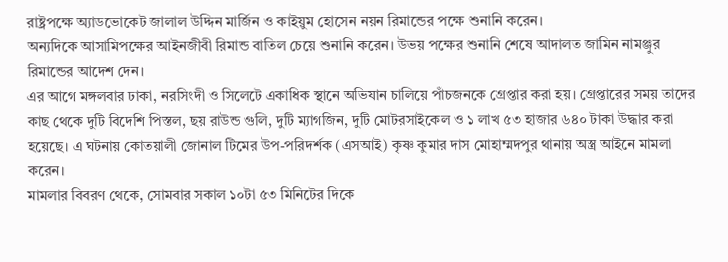রাষ্ট্রপক্ষে অ্যাডভোকেট জালাল উদ্দিন মার্জিন ও কাইয়ুম হোসেন নয়ন রিমান্ডের পক্ষে শুনানি করেন।
অন্যদিকে আসামিপক্ষের আইনজীবী রিমান্ড বাতিল চেয়ে শুনানি করেন। উভয় পক্ষের শুনানি শেষে আদালত জামিন নামঞ্জুর রিমান্ডের আদেশ দেন।
এর আগে মঙ্গলবার ঢাকা, নরসিংদী ও সিলেটে একাধিক স্থানে অভিযান চালিয়ে পাঁচজনকে গ্রেপ্তার করা হয়। গ্রেপ্তারের সময় তাদের কাছ থেকে দুটি বিদেশি পিস্তল, ছয় রাউন্ড গুলি, দুটি ম্যাগজিন, দুটি মোটরসাইকেল ও ১ লাখ ৫৩ হাজার ৬৪০ টাকা উদ্ধার করা হয়েছে। এ ঘটনায় কোতয়ালী জোনাল টিমের উপ-পরিদর্শক (এসআই) কৃষ্ণ কুমার দাস মোহাম্মদপুর থানায় অস্ত্র আইনে মামলা করেন।
মামলার বিবরণ থেকে, সোমবার সকাল ১০টা ৫৩ মিনিটের দিকে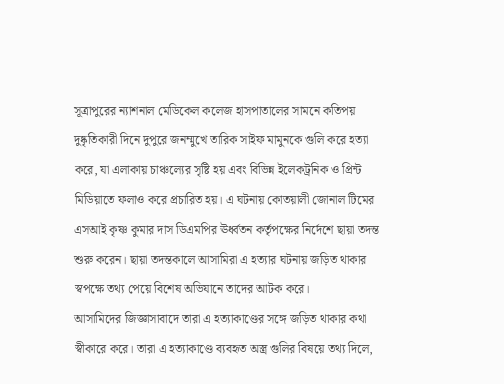সূত্রাপুরের ন্যাশনাল মেডিকেল কলেজ হাসপাতালের সামনে কতিপয় দুষ্কৃতিকারী দিনে দুপুরে জনম্মুখে তারিক সাইফ মামুনকে গুলি করে হত্যা করে, যা এলাকায় চাঞ্চল্যের সৃষ্টি হয় এবং বিভিন্ন ইলেকট্রনিক ও প্রিন্ট মিডিয়াতে ফলাও করে প্রচারিত হয়। এ ঘটনায় কোতয়ালী জোনাল টিমের এসআই কৃষ্ণ কুমার দাস ডিএমপির ঊর্ধ্বতন কর্তৃপক্ষের নির্দেশে ছায়া তদন্ত শুরু করেন। ছায়া তদন্তকালে আসামিরা এ হত্যার ঘটনায় জড়িত থাকার স্বপক্ষে তথ্য পেয়ে বিশেষ অভিযানে তাদের আটক করে।
আসামিদের জিজ্ঞাসাবাদে তারা এ হত্যাকাণ্ডের সঙ্গে জড়িত থাকার কথা স্বীকারে করে। তারা এ হত্যাকাণ্ডে ব্যবহৃত অস্ত্র গুলির বিষয়ে তথ্য দিলে,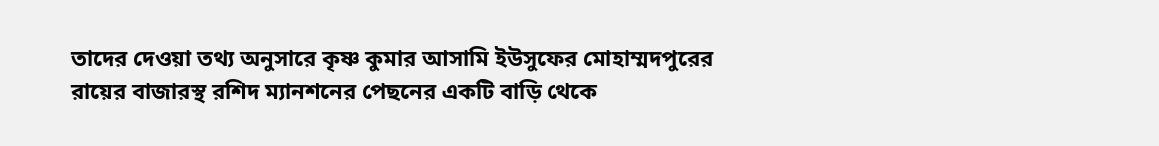তাদের দেওয়া তথ্য অনুসারে কৃষ্ণ কুমার আসামি ইউসুফের মোহাম্মদপুরের রায়ের বাজারস্থ রশিদ ম্যানশনের পেছনের একটি বাড়ি থেকে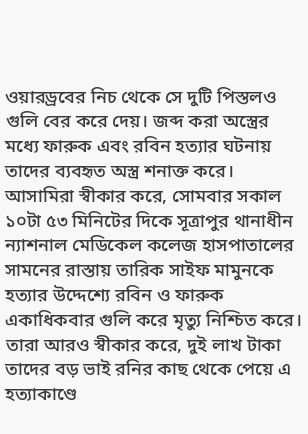ওয়ারড্রবের নিচ থেকে সে দুটি পিস্তলও গুলি বের করে দেয়। জব্দ করা অস্ত্রের মধ্যে ফারুক এবং রবিন হত্যার ঘটনায় তাদের ব্যবহৃত অস্ত্র শনাক্ত করে।
আসামিরা স্বীকার করে, সোমবার সকাল ১০টা ৫৩ মিনিটের দিকে সূত্রাপুর থানাধীন ন্যাশনাল মেডিকেল কলেজ হাসপাতালের সামনের রাস্তায় তারিক সাইফ মামুনকে হত্যার উদ্দেশ্যে রবিন ও ফারুক একাধিকবার গুলি করে মৃত্যু নিশ্চিত করে। তারা আরও স্বীকার করে, দুই লাখ টাকা তাদের বড় ভাই রনির কাছ থেকে পেয়ে এ হত্যাকাণ্ডে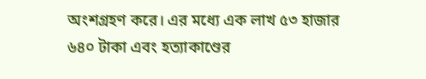অংশগ্রহণ করে। এর মধ্যে এক লাখ ৫৩ হাজার ৬৪০ টাকা এবং হত্যাকাণ্ডের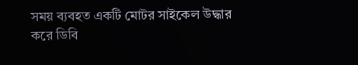সময় ব্যবহত একটি মোটর সাইকেল উদ্ধার করে ডিবি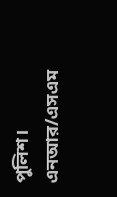পুলিশ।
এনআর/এসএম